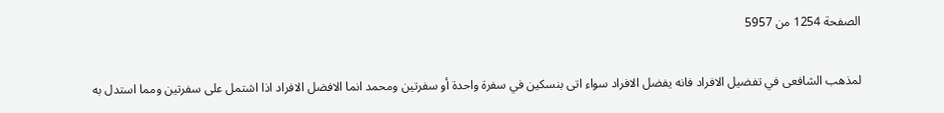الصفحة 1254 من 5957

لمذهب الشافعى في تفضيل الافراد فانه يفضل الافراد سواء اتى بنسكين في سفرة واحدة أو سفرتين ومحمد انما الافضل الافراد اذا اشتمل على سفرتين ومما استدل به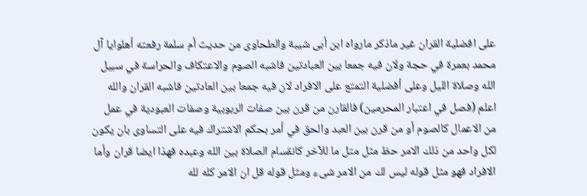على افضلية القران غير ماذكر مارواه ابن أبى شيبة والطحاوى من حديث أم سلمة رفعته أهلوايا آل محمد بعمرة في حجة ولان فيه جمعا بين العبادتين فاشبه الصوم والاعتكاف والحراسة في سبيل الله وصلاة الليل وعلى أفضلية التمتع على الافراد لان فيه جمعا بين العادتين فاشبه القران والله اعلم (فصل في اعتبار المحرمين) فالقارن من قرن بين صفات الربوبية وصفات العبودية في عمل من الاعمال كالصوم أو من قرن بين العبد والحق في أمر بحكم الاشتراك فيه على التساوى بان يكون لكل واحد من ذلك الامر حظ مثل متل ما للآخر كانقسام الصلاة بين الله وعبده فهذا ايضا قران وأما الافراد فهو مثل قوله ليس لك من الامر شىء ومثل قوله قل ان الامر كله لله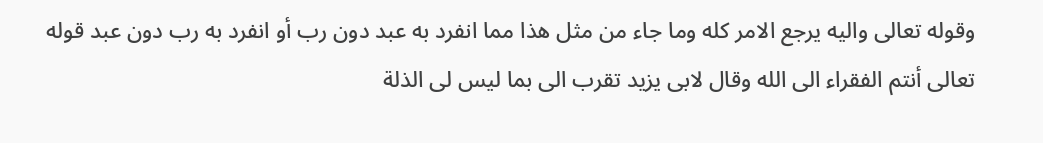وقوله تعالى واليه يرجع الامر كله وما جاء من مثل هذا مما انفرد به عبد دون رب أو انفرد به رب دون عبد قوله تعالى أنتم الفقراء الى الله وقال لابى يزيد تقرب الى بما ليس لى الذلة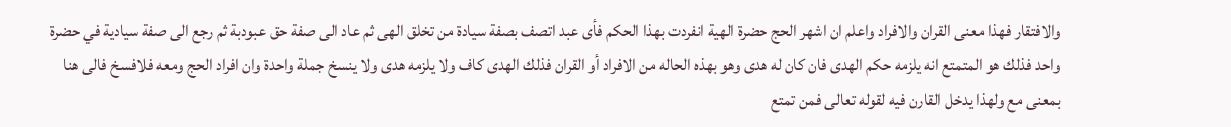والافتقار فهذا معنى القران والافراد واعلم ان اشهر الحج حضرة الهية انفردت بهذا الحكم فأى عبد اتصف بصفة سيادة من تخلق الهى ثم عاد الى صفة حق عبودبة ثم رجع الى صفة سيادية في حضرة واحد فذلك هو المتمتع انه يلزمه حكم الهدى فان كان له هدى وهو بهذه الحاله من الافراد أو القران فذلك الهدى كاف ولا يلزمه هدى ولا ينسخ جملة واحدة وان افراد الحج ومعه فلافسخ فالى هنا بمعنى مع ولهذا يدخل القارن فيه لقوله تعالى فمن تمتع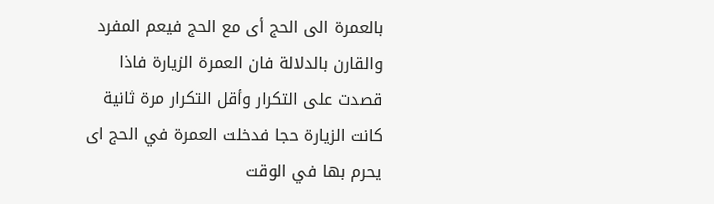بالعمرة الى الحج أى مع الحج فيعم المفرد والقارن بالدلالة فان العمرة الزيارة فاذا قصدت على التكرار وأقل التكرار مرة ثانية كانت الزيارة حجا فدخلت العمرة في الحج اى يحرم بها في الوقت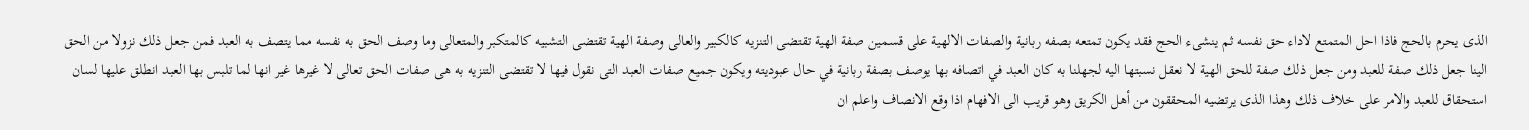الذى يحرم بالحج فاذا احل المتمتع لاداء حق نفسه ثم ينشىء الحج فقد يكون تمتعه بصفه ربانية والصفات الالهية على قسمين صفة الهية تقتضى التنزيه كالكبير والعالى وصفة الهية تقتضى التشبيه كالمتكبر والمتعالى وما وصف الحق به نفسه مما يتصف به العبد فمن جعل ذلك نزولا من الحق الينا جعل ذلك صفة للعبد ومن جعل ذلك صفة للحق الهية لا نعقل نسبتها اليه لجهلنا به كان العبد في اتصافه بها يوصف بصفة ربانية في حال عبوديته ويكون جميع صفات العبد التى نقول فيها لا تقتضى التنزيه به هى صفات الحق تعالى لا غيرها غير انها لما تلبس بها العبد انطلق عليها لسان استحقاق للعبد والامر على خلاف ذلك وهذا الذى يرتضيه المحققون من أهل الكريق وهو قريب الى الافهام اذا وقع الانصاف واعلم ان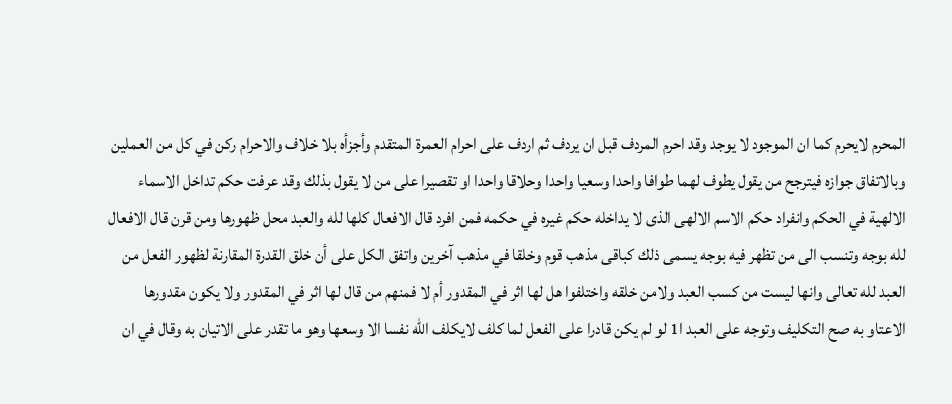المحرم لايحرم كما ان الموجود لا يوجد وقد احرم المردف قبل ان يردف ثم اردف على احرام العمرة المتقدم وأجزأه بلا خلاف والاحرام ركن في كل من العملين وبالاتفاق جوازه فيترجح من يقول يطوف لهما طوافا واحدا وسعيا واحدا وحلاقا واحدا او تقصيرا على من لا يقول بذلك وقد عرفت حكم تداخل الاسماء الالهية في الحكم وانفراد حكم الاسم الالهى الذى لا يداخله حكم غيره في حكمه فمن افرد قال الافعال كلها لله والعبد محل ظهورها ومن قرن قال الافعال لله بوجه وتنسب الى من تظهر فيه بوجه يسمى ذلك كباقى مذهب قوم وخلقا في مذهب آخرين واتفق الكل على أن خلق القدرة المقارنة لظهور الفعل من العبد لله تعالى وانها ليست من كسب العبد ولامن خلقه واختلفوا هل لها اثر في المقدور أم لا فمنهم من قال لها اثر في المقدور ولا يكون مقدورها الاعتاو به صح التكليف وتوجه على العبد ا1 لو لم يكن قادرا على الفعل لما كلف لايكلف الله نفسا الا وسعها وهو ما تقدر على الاتيان به وقال في ان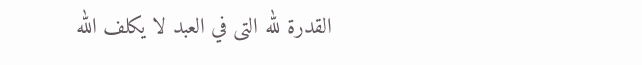القدرة لله التى في العبد لا يكلف الله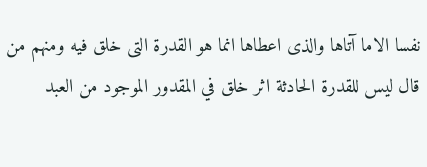نفسا الاما آتاها والذى اعطاها انما هو القدرة التى خلق فيه ومنهم من قال ليس للقدرة الحادثة اثر خلق في المقدور الموجود من العبد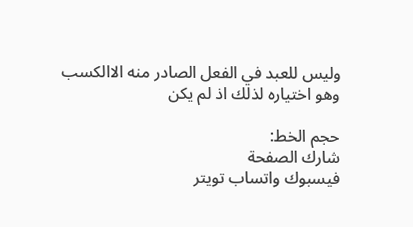وليس للعبد في الفعل الصادر منه الاالكسب وهو اختياره لذلك اذ لم يكن

حجم الخط:
شارك الصفحة
فيسبوك واتساب تويتر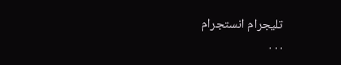تليجرام انستجرام
. . .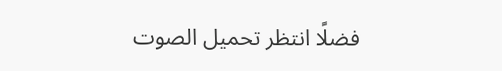فضلًا انتظر تحميل الصوت